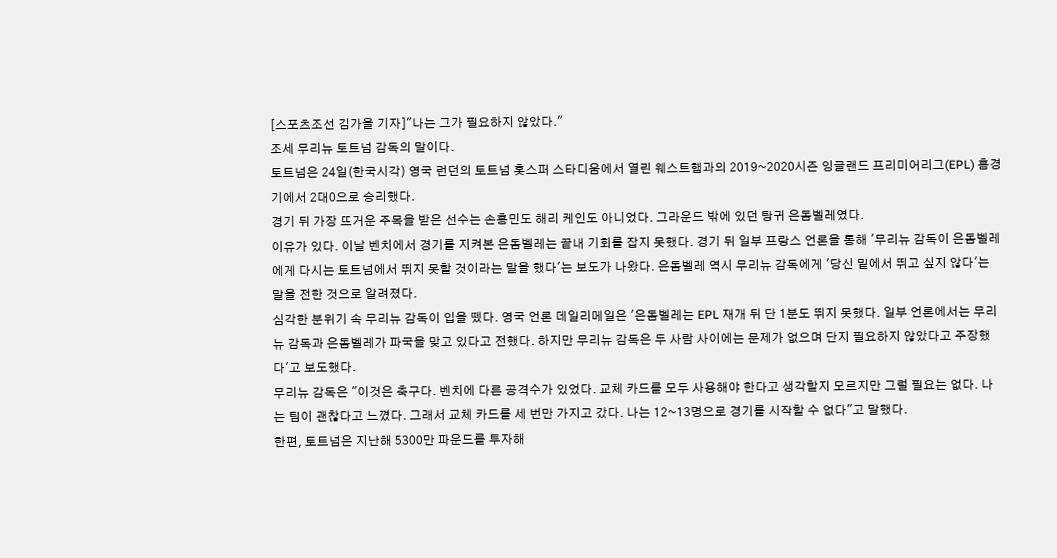[스포츠조선 김가을 기자]"나는 그가 필요하지 않았다."
조세 무리뉴 토트넘 감독의 말이다.
토트넘은 24일(한국시각) 영국 런던의 토트넘 홋스퍼 스타디움에서 열린 웨스트햄과의 2019~2020시즌 잉글랜드 프리미어리그(EPL) 홈경기에서 2대0으로 승리했다.
경기 뒤 가장 뜨거운 주목을 받은 선수는 손흥민도 해리 케인도 아니었다. 그라운드 밖에 있던 탕귀 은돔벨레였다.
이유가 있다. 이날 벤치에서 경기를 지켜본 은돔벨레는 끝내 기회를 잡지 못했다. 경기 뒤 일부 프랑스 언론을 통해 '무리뉴 감독이 은돔벨레에게 다시는 토트넘에서 뛰지 못할 것이라는 말을 했다'는 보도가 나왔다. 은돔벨레 역시 무리뉴 감독에게 '당신 밑에서 뛰고 싶지 않다'는 말을 전한 것으로 알려졌다.
심각한 분위기 속 무리뉴 감독이 입을 뗐다. 영국 언론 데일리메일은 '은돔벨레는 EPL 재개 뒤 단 1분도 뛰지 못했다. 일부 언론에서는 무리뉴 감독과 은돔벨레가 파국을 맞고 있다고 전했다. 하지만 무리뉴 감독은 두 사람 사이에는 문제가 없으며 단지 필요하지 않았다고 주장했다'고 보도했다.
무리뉴 감독은 "이것은 축구다. 벤치에 다른 공격수가 있었다. 교체 카드를 모두 사용해야 한다고 생각할지 모르지만 그럴 필요는 없다. 나는 팀이 괜찮다고 느꼈다. 그래서 교체 카드를 세 번만 가지고 갔다. 나는 12~13명으로 경기를 시작할 수 없다"고 말했다.
한편, 토트넘은 지난해 5300만 파운드를 투자해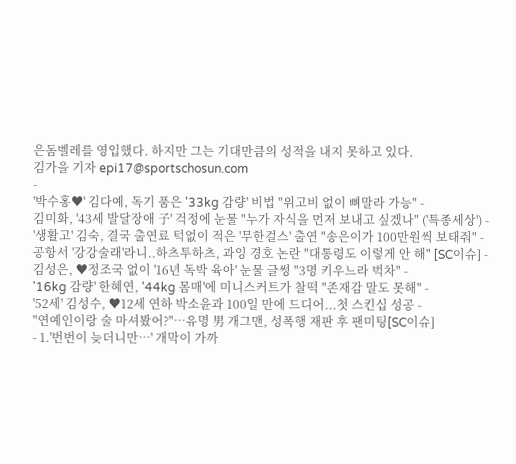은돔벨레를 영입했다. 하지만 그는 기대만큼의 성적을 내지 못하고 있다.
김가을 기자 epi17@sportschosun.com
-
'박수홍♥' 김다예, 독기 품은 '33kg 감량' 비법 "위고비 없이 뼈말라 가능" -
김미화, '43세 발달장애 子' 걱정에 눈물 "누가 자식을 먼저 보내고 싶겠나" ('특종세상') -
'생활고' 김숙, 결국 출연료 턱없이 적은 '무한걸스' 출연 "송은이가 100만원씩 보태줘" -
공항서 '강강술래'라니..하츠투하츠, 과잉 경호 논란 "대통령도 이렇게 안 해" [SC이슈] -
김성은, ♥정조국 없이 '16년 독박 육아' 눈물 글썽 "3명 키우느라 벅차" -
'16kg 감량' 한혜연, '44kg 몸매'에 미니스커트가 찰떡 "존재감 말도 못해" -
'52세' 김성수, ♥12세 연하 박소윤과 100일 만에 드디어...첫 스킨십 성공 -
"연예인이랑 술 마셔봤어?"…유명 男 개그맨, 성폭행 재판 후 팬미팅[SC이슈]
- 1.'번번이 늦더니만…' 개막이 가까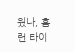웠나, 홈런 타이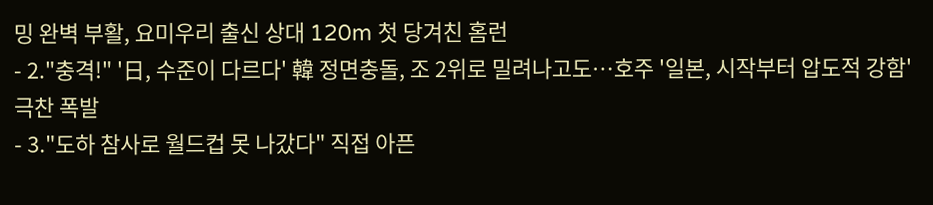밍 완벽 부활, 요미우리 출신 상대 120m 첫 당겨친 홈런
- 2."충격!" '日, 수준이 다르다' 韓 정면충돌, 조 2위로 밀려나고도…호주 '일본, 시작부터 압도적 강함' 극찬 폭발
- 3."도하 참사로 월드컵 못 나갔다" 직접 아픈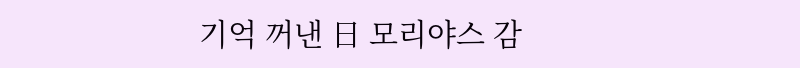기억 꺼낸 日 모리야스 감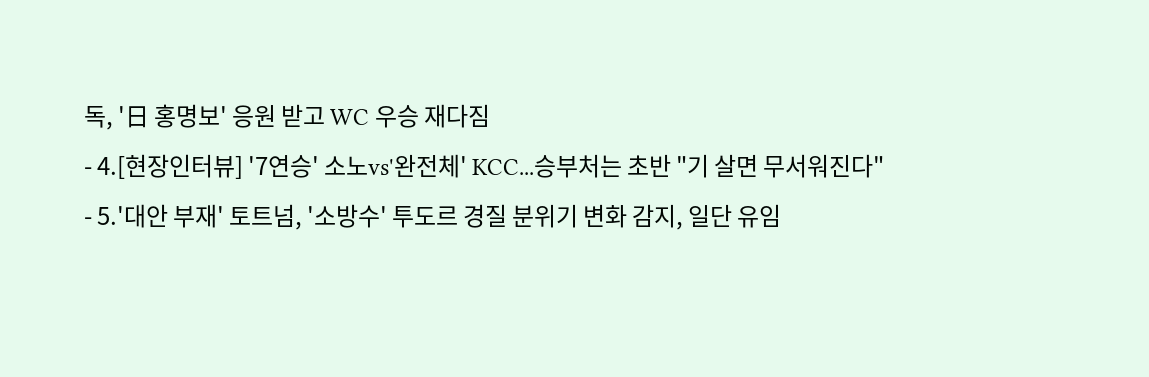독, '日 홍명보' 응원 받고 WC 우승 재다짐
- 4.[현장인터뷰] '7연승' 소노vs'완전체' KCC...승부처는 초반 "기 살면 무서워진다"
- 5.'대안 부재' 토트넘, '소방수' 투도르 경질 분위기 변화 감지, 일단 유임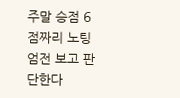주말 승점 6점짜리 노팅엄전 보고 판단한다